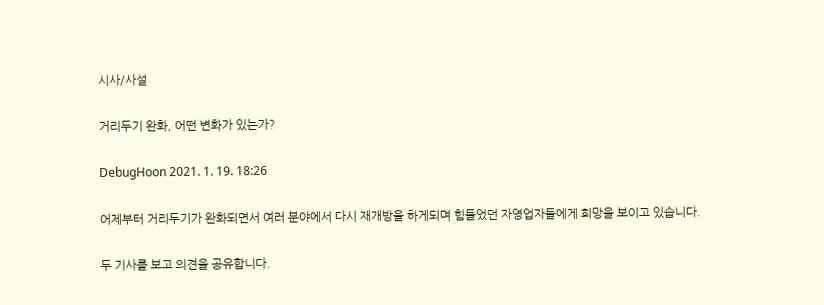시사/사설

거리두기 완화, 어떤 변화가 있는가?

DebugHoon 2021. 1. 19. 18:26

어제부터 거리두기가 완화되면서 여러 분야에서 다시 재개방을 하게되며 힘들었던 자영업자들에게 희망을 보이고 있습니다.

두 기사를 보고 의견을 공유합니다.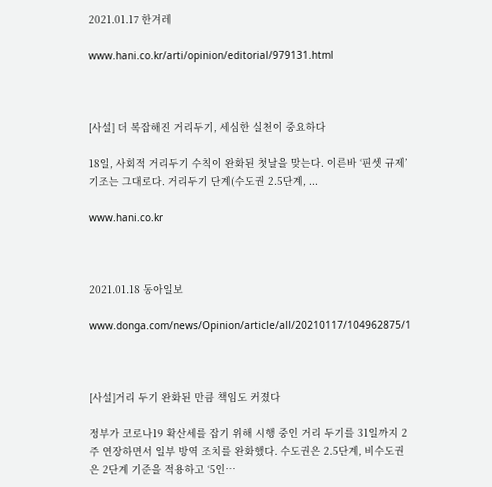2021.01.17 한겨레

www.hani.co.kr/arti/opinion/editorial/979131.html



[사설] 더 복잡해진 거리두기, 세심한 실천이 중요하다

18일, 사회적 거리두기 수칙이 완화된 첫날을 맞는다. 이른바 ‘핀셋 규제’ 기조는 그대로다. 거리두기 단계(수도권 2.5단계, ...

www.hani.co.kr



2021.01.18 동아일보

www.donga.com/news/Opinion/article/all/20210117/104962875/1



[사설]거리 두기 완화된 만큼 책임도 커졌다

정부가 코로나19 확산세를 잡기 위해 시행 중인 거리 두기를 31일까지 2주 연장하면서 일부 방역 조치를 완화했다. 수도권은 2.5단계, 비수도권은 2단계 기준을 적용하고 ‘5인…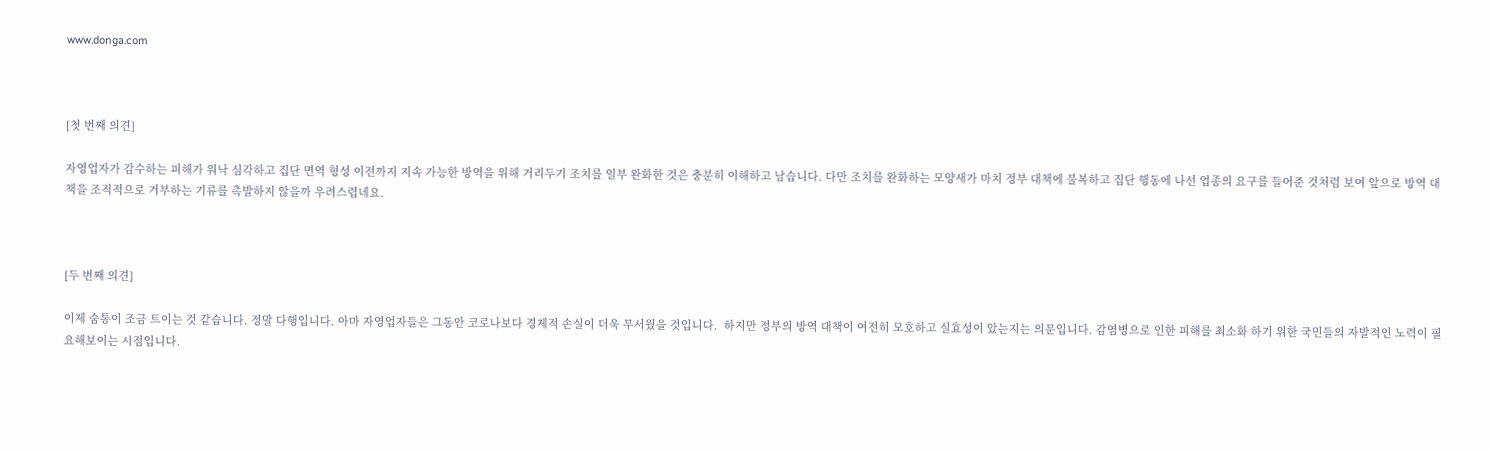www.donga.com



[첫 번째 의견]

자영업자가 감수하는 피해가 워낙 심각하고 집단 면역 형성 이전까지 지속 가능한 방역을 위해 거리두기 조치를 일부 완화한 것은 충분히 이해하고 남습니다. 다만 조치를 완화하는 모양새가 마치 정부 대책에 불복하고 집단 행동에 나선 업종의 요구를 들어준 것처럼 보여 앞으로 방역 대책을 조직적으로 거부하는 기류를 촉발하지 않을까 우려스렵네요.



[두 번째 의견]

이제 숨통이 조금 트이는 것 같습니다. 정말 다행입니다. 아마 자영업자들은 그동안 코로나보다 경제적 손실이 더욱 무서웠을 것입니다.  하지만 정부의 방역 대책이 여전히 모호하고 실효성이 았는지는 의문입니다. 감염병으로 인한 피해를 최소화 하기 위한 국민들의 자발적인 노력이 필요해보이는 시점입니다.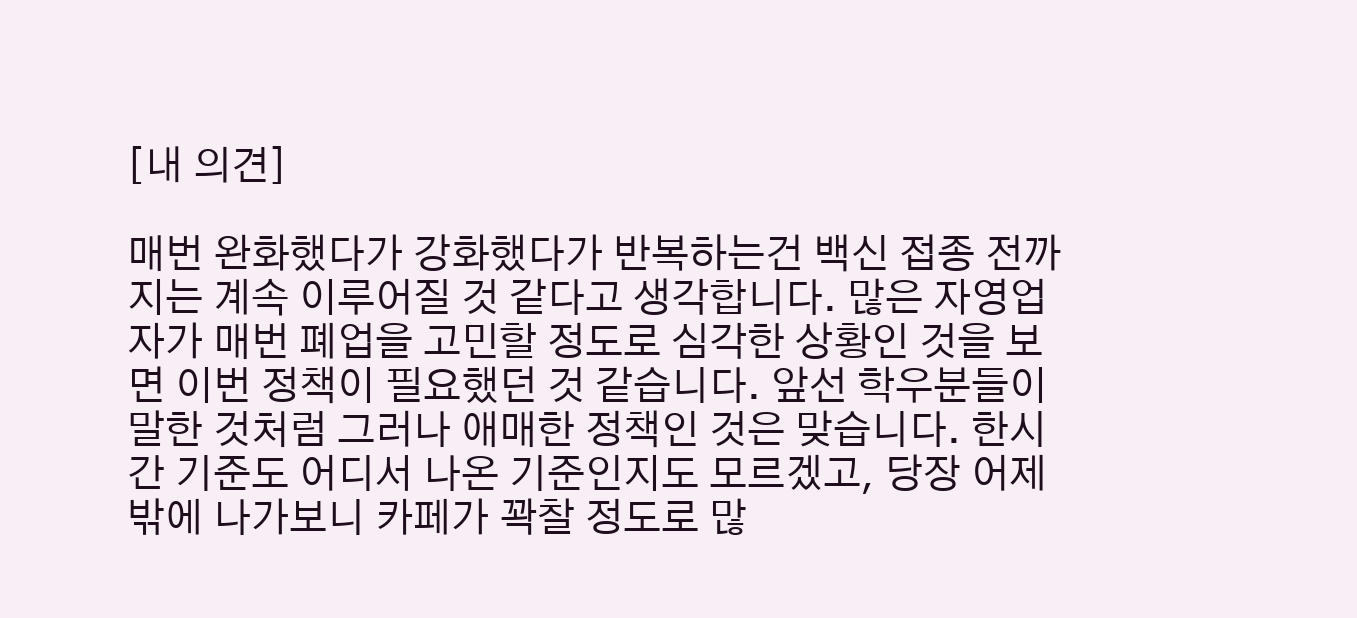[내 의견]

매번 완화했다가 강화했다가 반복하는건 백신 접종 전까지는 계속 이루어질 것 같다고 생각합니다. 많은 자영업자가 매번 폐업을 고민할 정도로 심각한 상황인 것을 보면 이번 정책이 필요했던 것 같습니다. 앞선 학우분들이 말한 것처럼 그러나 애매한 정책인 것은 맞습니다. 한시간 기준도 어디서 나온 기준인지도 모르겠고, 당장 어제 밖에 나가보니 카페가 꽉찰 정도로 많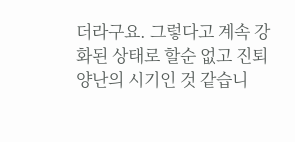더라구요. 그렇다고 계속 강화된 상태로 할순 없고 진퇴양난의 시기인 것 같습니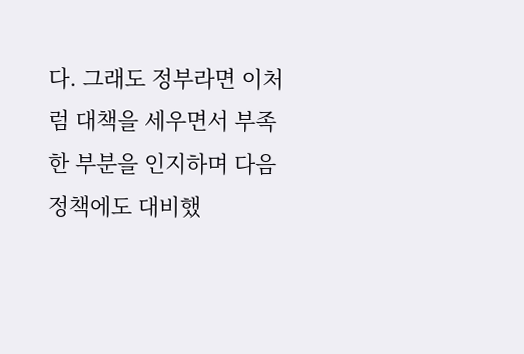다. 그래도 정부라면 이처럼 대책을 세우면서 부족한 부분을 인지하며 다음 정책에도 대비했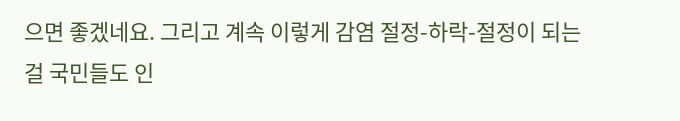으면 좋겠네요. 그리고 계속 이렇게 감염 절정-하락-절정이 되는걸 국민들도 인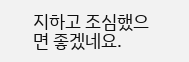지하고 조심했으면 좋겠네요.